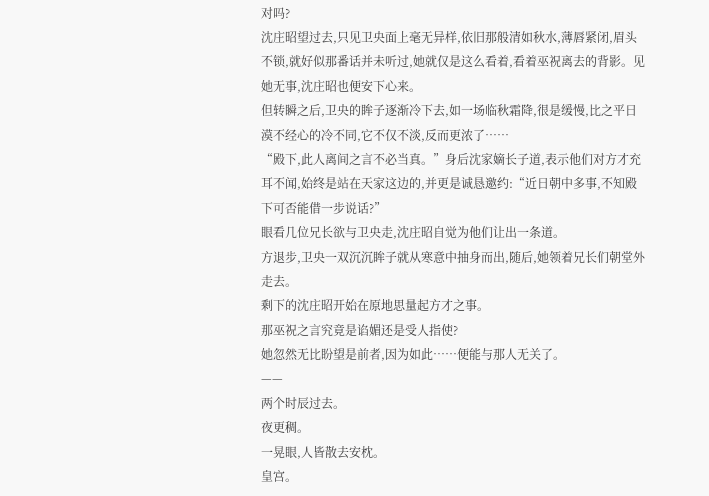对吗?
沈庄昭望过去,只见卫央面上毫无异样,依旧那般清如秋水,薄唇紧闭,眉头不锁,就好似那番话并未听过,她就仅是这么看着,看着巫祝离去的背影。见她无事,沈庄昭也便安下心来。
但转瞬之后,卫央的眸子逐渐冷下去,如一场临秋霜降,很是缓慢,比之平日漠不经心的冷不同,它不仅不淡,反而更浓了……
“殿下,此人离间之言不必当真。”身后沈家嫡长子道,表示他们对方才充耳不闻,始终是站在天家这边的,并更是诚恳邀约:“近日朝中多事,不知殿下可否能借一步说话?”
眼看几位兄长欲与卫央走,沈庄昭自觉为他们让出一条道。
方退步,卫央一双沉沉眸子就从寒意中抽身而出,随后,她领着兄长们朝堂外走去。
剩下的沈庄昭开始在原地思量起方才之事。
那巫祝之言究竟是谄媚还是受人指使?
她忽然无比盼望是前者,因为如此……便能与那人无关了。
——
两个时辰过去。
夜更稠。
一晃眼,人皆散去安枕。
皇宫。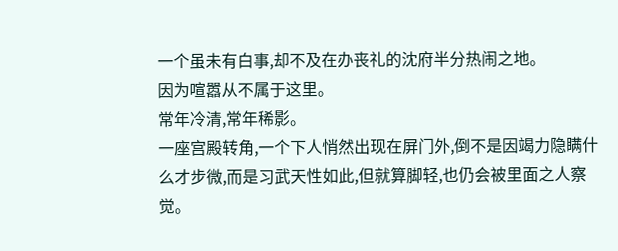一个虽未有白事,却不及在办丧礼的沈府半分热闹之地。
因为喧嚣从不属于这里。
常年冷清,常年稀影。
一座宫殿转角,一个下人悄然出现在屏门外,倒不是因竭力隐瞒什么才步微,而是习武天性如此,但就算脚轻,也仍会被里面之人察觉。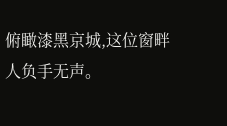俯瞰漆黑京城,这位窗畔人负手无声。